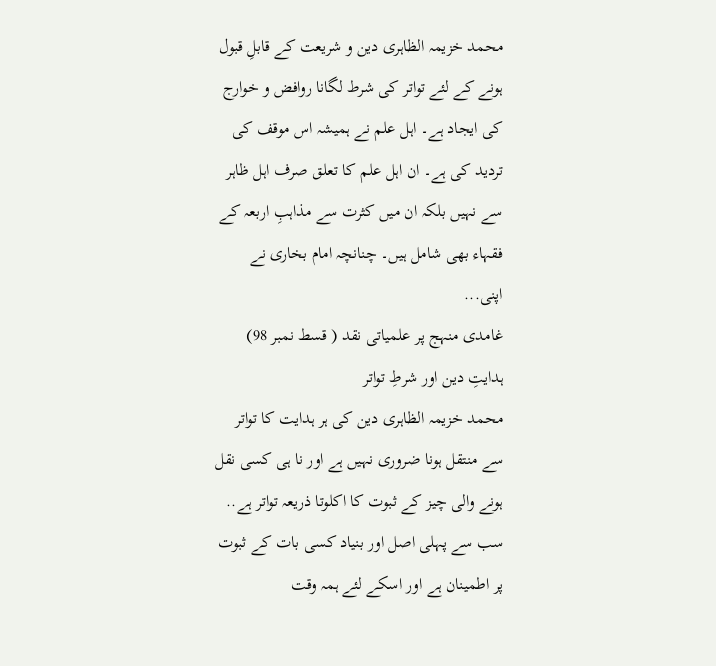محمد خزیمہ الظاہری دین و شریعت کے قابلِ قبول ہونے کے لئے تواتر کی شرط لگانا روافض و خوارج کی ایجاد ہے۔ اہل علم نے ہمیشہ اس موقف کی تردید کی ہے۔ ان اہل علم کا تعلق صرف اہل ظاہر سے نہیں بلکہ ان میں کثرت سے مذاہبِ اربعہ کے فقہاء بھی شامل ہیں۔ چنانچہ امام بخاری نے اپنی...
غامدی منہج پر علمیاتی نقد ( قسط نمبر 98)
ہدایتِ دین اور شرطِ تواتر
محمد خزیمہ الظاہری دین کی ہر ہدایت کا تواتر سے منتقل ہونا ضروری نہیں ہے اور نا ہی کسی نقل ہونے والی چیز کے ثبوت کا اکلوتا ذریعہ تواتر ہے.. سب سے پہلی اصل اور بنیاد کسی بات کے ثبوت پر اطمینان ہے اور اسکے لئے ہمہ وقت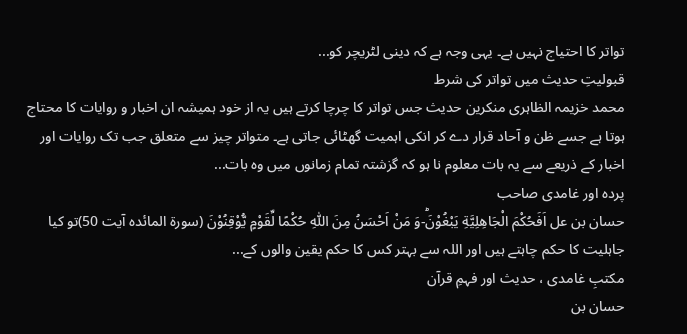تواتر کا احتیاج نہیں ہے۔ یہی وجہ ہے کہ دینی لٹریچر کو...
قبولیتِ حدیث میں تواتر کی شرط
محمد خزیمہ الظاہری منکرین حدیث جس تواتر کا چرچا کرتے ہیں یہ از خود ہمیشہ ان اخبار و روایات کا محتاج ہوتا ہے جسے ظن و آحاد قرار دے کر انکی اہمیت گھٹائی جاتی ہے۔ متواتر چیز سے متعلق جب تک روایات اور اخبار کے ذریعے سے یہ بات معلوم نا ہو کہ گزشتہ تمام زمانوں میں وہ بات...
پردہ اور غامدی صاحب
حسان بن عل اَفَحُكْمَ الْجَاهِلِیَّةِ یَبْغُوْنَؕ-وَ مَنْ اَحْسَنُ مِنَ اللّٰهِ حُكْمًا لِّقَوْمٍ یُّوْقِنُوْنَ (سورۃ المائدہ آیت 50)تو کیا جاہلیت کا حکم چاہتے ہیں اور اللہ سے بہتر کس کا حکم یقین والوں کے...
مکتبِ غامدی ، حدیث اور فہمِ قرآن
حسان بن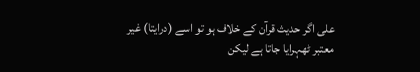علی اگر حدیث قرآن کے خلاف ہو تو اسے (درایتا) غیر معتبر ٹھہرایا جاتا ہے لیکن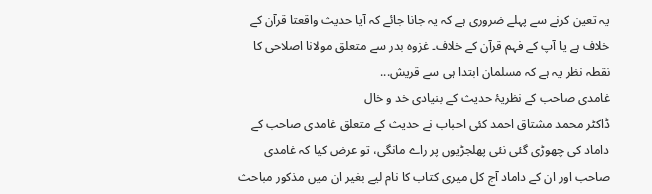یہ تعین کرنے سے پہلے ضروری ہے کہ یہ جانا جائے کہ آيا حدیث واقعتا قرآن کے خلاف ہے یا آپ کے فہم قرآن کے خلاف۔ غزوہ بدر سے متعلق مولانا اصلاحی کا نقطہ نظر یہ ہے کہ مسلمان ابتدا ہی سے قریش...
غامدی صاحب کے نظریۂ حدیث کے بنیادی خد و خال
ڈاکٹر محمد مشتاق احمد کئی احباب نے حدیث کے متعلق غامدی صاحب کے داماد کی چھوڑی گئی نئی پھلجڑیوں پر راے مانگی، تو عرض کیا کہ غامدی صاحب اور ان کے داماد آج کل میری کتاب کا نام لیے بغیر ان میں مذکور مباحث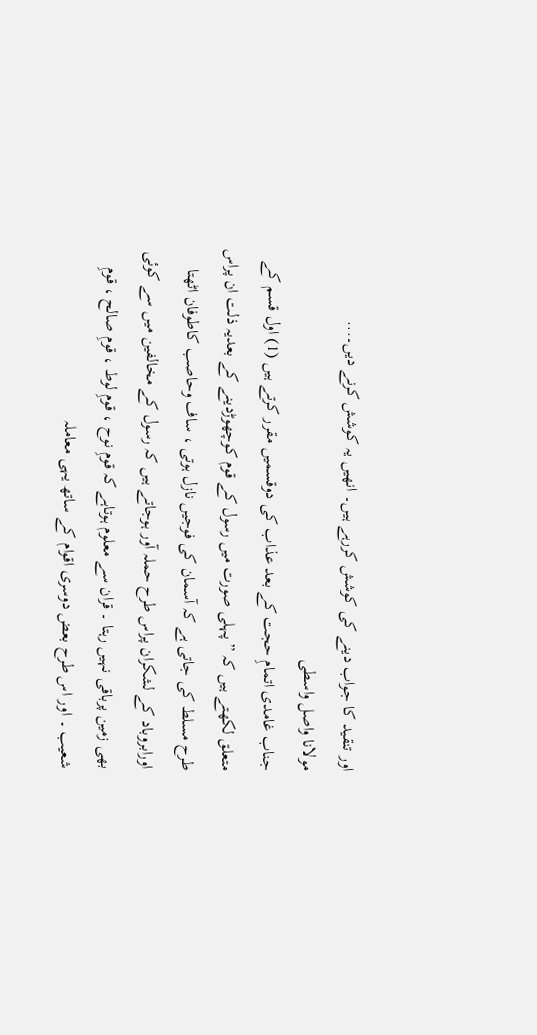اور تنقید کا جواب دینے کی کوشش کررہے ہیں۔ انھیں یہ کوشش کرنے دیں۔...
مولانا واصل واسطی
جناب غامدی اتمامِ حجت کے بعد عذاب کی دوقسمیں مقرر کرتے ہیں (1) اول قسم کے متعلق لکھتے ہیں کہ ” پہلی صورت میں رسول کے قوم کوچھوڑدینے کے بعدیہ ذلت ان پراس طرح مسلط کی جاتی ہے کہ آسمان کی فوجیں نازل ہوتی ، ساف وحاصب کاطوفان اٹھتا اورابروباد کے لشکران پراس طرح حملہ آور ہوجاتے ہیں کہ رسول کے مخالفین میں سے کوئی بھی زمین پرباقی نہیں رہتا ۔ قران سے معلوم ہوتاہے کہ قومِ نوح ، قومِ لوط ، قومِ صالح ، قومِ شعیب ۔ اور اس طرح بعض دوسری اقوام کے ساتھ یہی معاملہ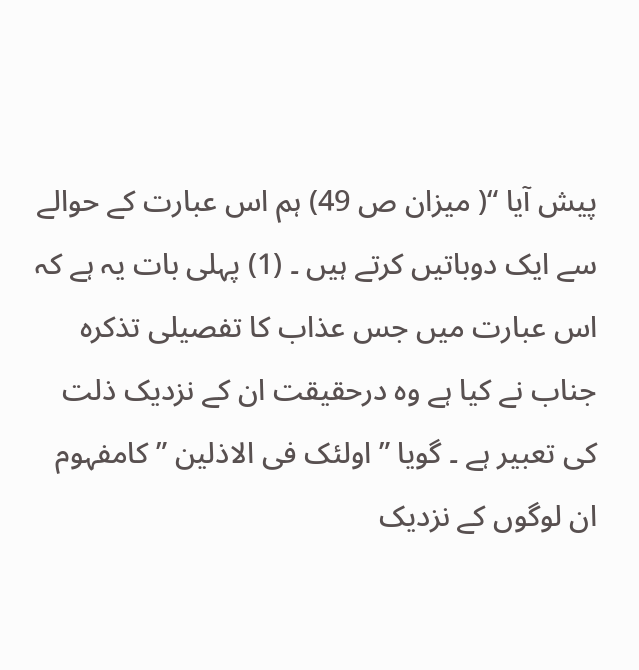پیش آیا “( میزان ص 49) ہم اس عبارت کے حوالے سے ایک دوباتیں کرتے ہیں ۔ (1) پہلی بات یہ ہے کہ اس عبارت میں جس عذاب کا تفصیلی تذکرہ جناب نے کیا ہے وہ درحقیقت ان کے نزدیک ذلت کی تعبیر ہے ۔ گویا ” اولئک فی الاذلین ” کامفہوم ان لوگوں کے نزدیک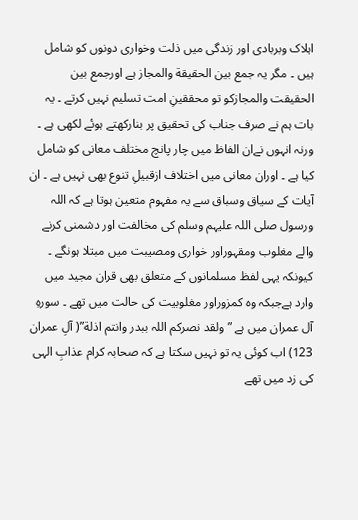اہلاک وبربادی اور زندگی میں ذلت وخواری دونوں کو شامل ہیں ۔ مگر یہ جمع بین الحقیقة والمجاز ہے اورجمع بین الحقیقت والمجازکو تو محققینِ امت تسلیم نہیں کرتے ۔ یہ بات ہم نے صرف جناب کی تحقیق پر بنارکھتے ہوئے لکھی ہے ۔ ورنہ انہوں نےان الفاظ میں چار پانچ مختلف معانی کو شامل کیا ہے ۔ اوران معانی میں اختلاف ازقبیلِ تنوع بھی نہیں ہے ۔ ان آیات کے سیاق وسباق سے یہ مفہوم متعین ہوتا ہے کہ اللہ ورسول صلی اللہ علیہم وسلم کی مخالفت اور دشمنی کرنے والے مغلوب ومقہوراور خواری ومصیبت میں مبتلا ہونگے ۔ کیونکہ یہی لفظ مسلمانوں کے متعلق بھی قران مجید میں وارد ہےجبکہ وہ کمزوراور مغلوبیت کی حالت میں تھے ۔ سورہِ آل عمران میں ہے ” ولقد نصرکم اللہ ببدر وانتم اذلة”( آلِ عمران 123) اب کوئی یہ تو نہیں سکتا ہے کہ صحابہ کرام عذابِ الہی کی زد میں تھے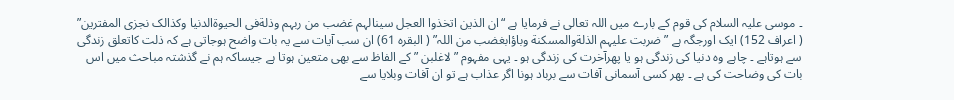۔ موسی علیہ السلام کی قوم کے بارے میں اللہ تعالی نے فرمایا ہے “ان الذین اتخذوا العجل سینالہم غضب من ربہم وذلةفی الحیوةالدنیا وکذالک نجزی المفترین” ( اعراف 152) ایک اورجگہ ہے ” ضربت علیہم الذلةوالمسکنة وباؤابغضب من اللہ” ( البقرہ 61) ان سب آیات سے یہ بات واضح ہوجاتی ہے کہ ذلت کاتعلق زندگی سے ہوتاہے ۔ چاہے وہ دنیا کی زندگی ہو یا پھرآخرت کی زندگی ہو ۔ یہی مفہوم ” لاغلبن ” کے الفاظ سے بھی متعین ہوتا ہے جیساکہ ہم نے گذشتہ مباحث میں اس بات کی وضاحت کی ہے ۔ پھر کسی آسمانی آفات سے برباد ہونا اگر عذاب ہے تو ان آفات وبلایا سے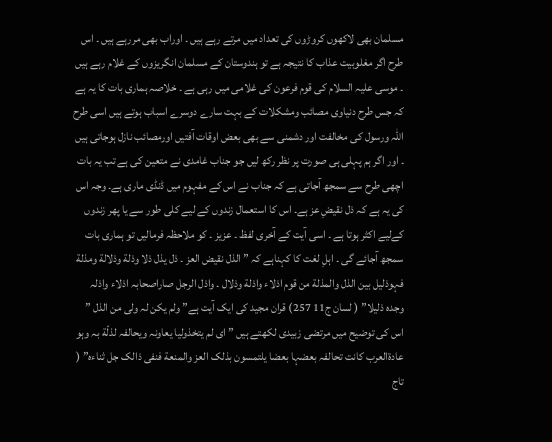مسلمان بھی لاکھوں کروڑوں کی تعداد میں مرتے رہے ہیں ۔ اوراب بھی مررہے ہیں ۔ اس طرح اگر مغلوبیت عذاب کا نتیجہ ہے تو ہندوستان کے مسلمان انگریزوں کے غلام رہے ہیں ۔ موسی علیہ السلام کی قوم فرعون کی غلامی میں رہی ہے ۔ خلاصہ ہماری بات کا یہ ہے کہ جس طرح دنیاوی مصائب ومشکلات کے بہت سارے دوسرے اسباب ہوتے ہیں اسی طرح اللہ ورسول کی مخالفت اور دشمنی سے بھی بعض اوقات آفتیں اورمصائب نازل ہوجاتی ہیں ۔ اور اگر ہم پہلی ہی صورت پر نظر رکھ لیں جو جناب غامدی نے متعین کی ہے تب یہ بات اچھی طرح سے سمجھ آجاتی ہے کہ جناب نے اس کے مفہوم میں ڈنڈی ماری ہے۔ وجہ اس کی یہ ہے کہ ذل نقیضِ عز ہے۔ اس کا استعمال زندوں کے لیے کلی طور سے یا پھر زندوں کےلیے اکثر ہوتا ہے ۔ اسی آیت کے آخری لفظ ۔ عزیز ۔ کو ملاحظہ فرمالیں تو ہماری بات سمجھ آجائے گی ۔ اہلِ لغت کا کہناہے کہ ” الذل نقیض العز ۔ ذل یذل ذلا وذلة وذلالة ومذلة فہوذلیل بین الذل والمذلة من قوم اذلاء واذلة وذلال ۔ واذل الرجل صاراصحابہ اذلاء واذلہ وجدہ ذلیلا” ( لسان ج11 257) قران مجید کی ایک آیت ہے” ولم یکن لہ ولی من الذل ” اس کی توضیح میں مرتضی زبیدی لکھتے ہیں ” ای لم یتخذولیا یعاونہ ویحالفہ لذلّة بہ وہو عادةالعرب کانت تحالفہ بعضہا بعضا یلتمسون بذلک العز والمنعة فنفی ذالک جل ثناءہ” ( تاج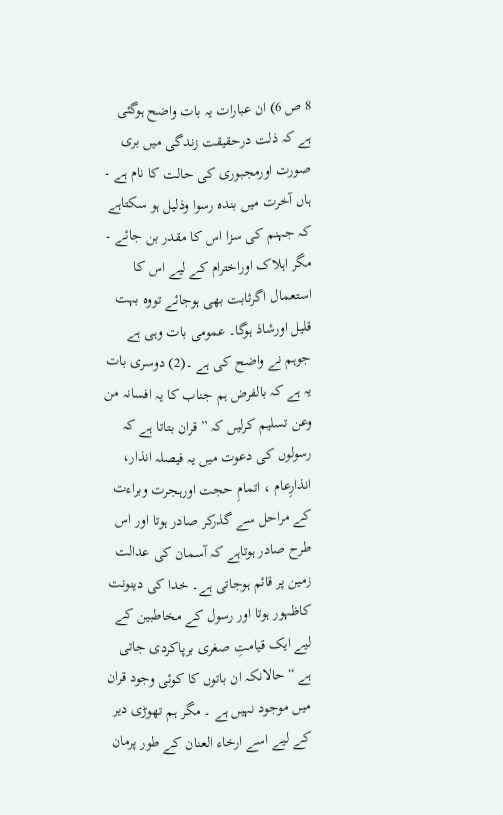8 ص 6) ان عبارات یہ بات واضح ہوگئی ہے کہ ذلت درحقیقت زندگی میں بری صورت اورمجبوری کی حالت کا نام ہے ۔ ہاں آخرت میں بندہ رسوا وذلیل ہو سکتاہے کہ جہنم کی سزا اس کا مقدر بن جائے ۔ مگر اہلاک اوراخترام کے لیے اس کا استعمال اگرثابت بھی ہوجائے تووہ بہت قلیل اورشاذ ہوگا۔ عمومی بات وہی ہے جوہم نے واضح کی ہے ۔(2) دوسری بات یہ ہے کہ بالفرض ہم جناب کا یہ افسانہ من وعن تسلیم کرلیں کہ ” قران بتاتا ہے کہ رسولوں کی دعوت میں یہ فیصلہ انذار، انذارِعام ، اتمامِ حجت اورہجرت وبراءت کے مراحل سے گذرکر صادر ہوتا اور اس طرح صادر ہوتاہے کہ آسمان کی عدالت زمین پر قائم ہوجاتی ہے۔ خدا کی دینونت کاظہور ہوتا اور رسول کے مخاطبین کے لیے ایک قیامتِ صغری برپاکردی جاتی ہے “حالانکہ ان باتوں کا کوئی وجود قران میں موجود نہیں ہے ۔ مگر ہم تھوڑی دیر کے لیے اسے ارخاء العنان کے طور پرمان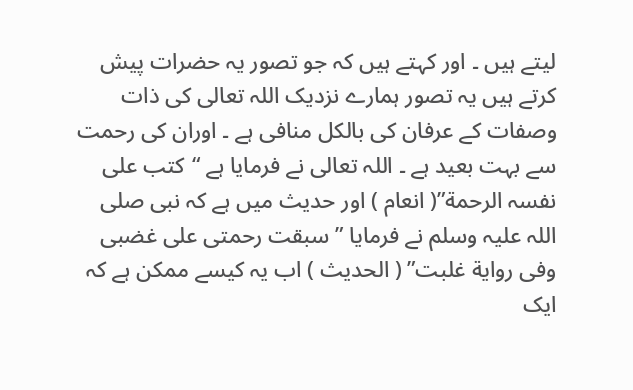لیتے ہیں ۔ اور کہتے ہیں کہ جو تصور یہ حضرات پیش کرتے ہیں یہ تصور ہمارے نزدیک اللہ تعالی کی ذات وصفات کے عرفان کی بالکل منافی ہے ۔ اوران کی رحمت سے بہت بعید ہے ۔ اللہ تعالی نے فرمایا ہے “کتب علی نفسہ الرحمة”( انعام ) اور حدیث میں ہے کہ نبی صلی اللہ علیہ وسلم نے فرمایا ” سبقت رحمتی علی غضبی وفی روایة غلبت” ( الحدیث ) اب یہ کیسے ممکن ہے کہ ایک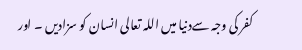کفر کی وجہ سےدنیا میں اللہ تعالی انسان کو سزادیں ۔ اور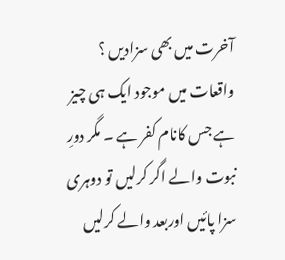آخرت میں بھی سزادیں ؟ واقعات میں موجود ایک ہی چیز ہے جس کانام کفر ہے ۔ مگر دورِ نبوت والے اگر کرلیں تو دوہری سزا پائیں اوربعد والے کرلیں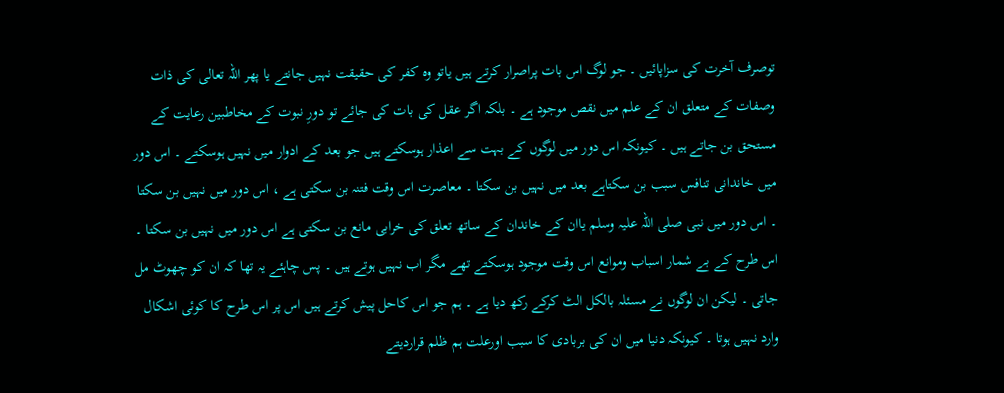توصرف آخرت کی سزاپائیں ۔ جو لوگ اس بات پراصرار کرتے ہیں یاتو وہ کفر کی حقیقت نہیں جانتے یا پھر اللہ تعالی کی ذات وصفات کے متعلق ان کے علم میں نقص موجود ہے ۔ بلکہ اگر عقل کی بات کی جائے تو دورِ نبوت کے مخاطبین رعایت کے مستحق بن جاتے ہیں ۔ کیونکہ اس دور میں لوگوں کے بہت سے اعذار ہوسکتے ہیں جو بعد کے ادوار میں نہیں ہوسکتے ۔ اس دور میں خاندانی تنافس سبب بن سکتاہے بعد میں نہیں بن سکتا ۔ معاصرت اس وقت فتنہ بن سکتی ہے ، اس دور میں نہیں بن سکتا ۔ اس دور میں نبی صلی اللہ علیہ وسلم یاان کے خاندان کے ساتھ تعلق کی خرابی مانع بن سکتی ہے اس دور میں نہیں بن سکتا ۔ اس طرح کے بے شمار اسباب وموانع اس وقت موجود ہوسکتے تھے مگر اب نہیں ہوتے ہیں ۔ پس چاہئے یہ تھا کہ ان کو چھوٹ مل جاتی ۔ لیکن ان لوگوں نے مسئلہ بالکل الٹ کرکے رکھ دیا ہے ۔ ہم جو اس کاحل پیش کرتے ہیں اس پر اس طرح کا کوئی اشکال وارد نہیں ہوتا ۔ کیونکہ دنیا میں ان کی بربادی کا سبب اورعلت ہم ظلم قراردیتے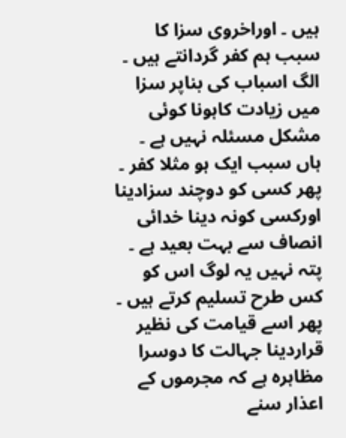ہیں ۔ اوراخروی سزا کا سبب ہم کفر گردانتے ہیں ۔ الگ اسباب کی بناپر سزا میں زیادت کاہونا کوئی مشکل مسئلہ نہیں ہے ۔ ہاں سبب ایک ہو مثلا کفر ۔ پھر کسی کو دوچند سزادینا اورکسی کونہ دینا خدائی انصاف سے بہت بعید ہے ۔ پتہ نہیں یہ لوگ اس کو کس طرح تسلیم کرتے ہیں ۔ پھر اسے قیامت کی نظیر قراردینا جہالت کا دوسرا مظاہرہ ہے کہ مجرموں کے اعذار سنے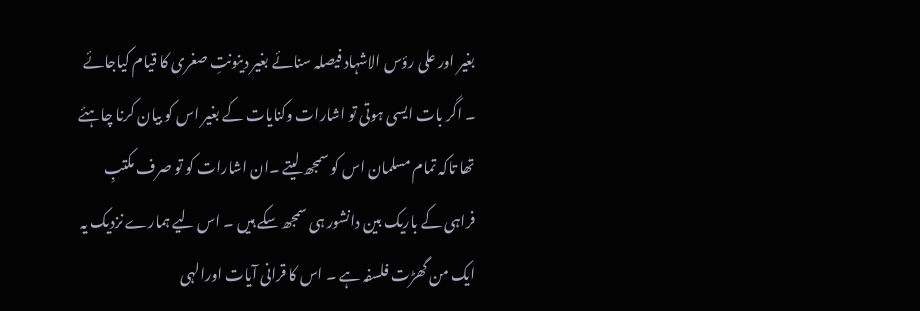بغیر اور علی رؤس الاشہاد فیصلہ سنائے بغیر دینونتِ صغری کا قیام کیاجائے ۔ اگر بات ایسی ہوتی تو اشارات وکنایات کے بغیر اس کو بیان کرنا چاہئے تھا تاکہ تمام مسلمان اس کو سمجھ لیتے ۔ان اشارات کو تو صرف مکتبِ فراہی کے باریک بین دانشور ہی سمجھ سکے ہیں ۔ اس لیے ہمارے نزدیک یہ ایک من گھڑت فلسفہ ہے ۔ اس کا قرانی آیات اورالہی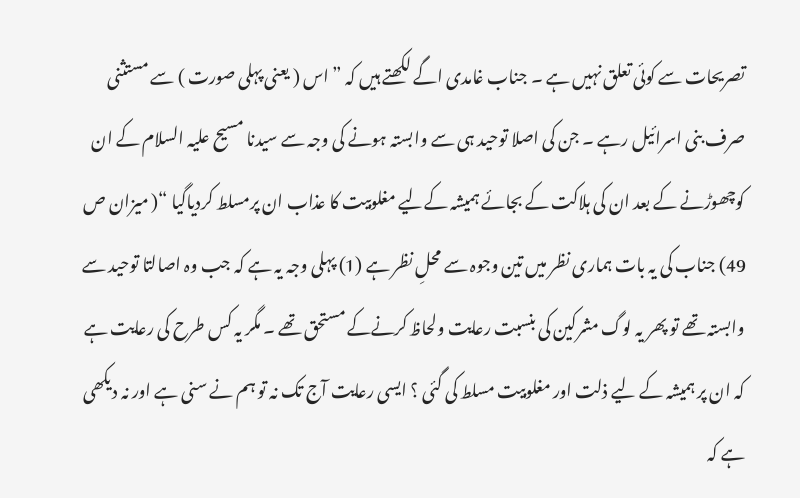تصریحات سے کوئی تعلق نہیں ہے ۔ جناب غامدی اگے لکھتے ہیں کہ ” اس ( یعنی پہلی صورت ) سے مستثنی صرف بنی اسرائیل رہے ۔ جن کی اصلا توحید ہی سے وابستہ ہونے کی وجہ سے سیدنا مسیح علیہ السلام کے ان کوچھوڑنے کے بعد ان کی ہلاکت کے بجائے ہمیشہ کےلیے مغلوبیت کا عذاب ان پرمسلط کردیاگیا “( میزان ص 49) جناب کی یہ بات ہماری نظر میں تین وجوہ سے محلِ نظر ہے (1) پہلی وجہ یہ ہے کہ جب وہ اصالتا توحید سے وابستہ تھے تو پھر یہ لوگ مشرکین کی بنسبت رعایت ولحاظ کرنےکے مستحق تھے ۔ مگر یہ کس طرح کی رعایت ہے کہ ان پر ہمیشہ کے لیے ذلت اور مغلوبیت مسلط کی گئی ؟ ایسی رعایت آج تک نہ تو ہم نے سنی ہے اور نہ دیکھی ہے کہ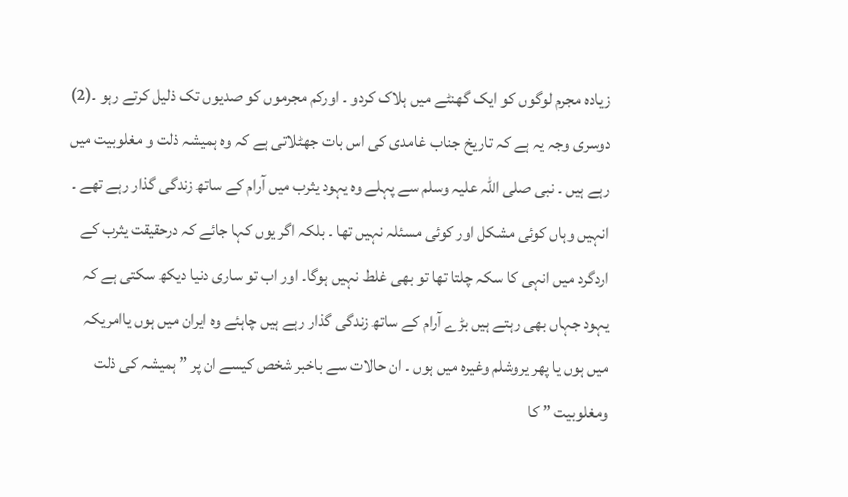زیادہ مجرم لوگوں کو ایک گھنٹے میں ہلاک کردو ۔ اورکم مجرموں کو صدیوں تک ذلیل کرتے رہو ۔(2) دوسری وجہ یہ ہے کہ تاریخ جناب غامدی کی اس بات جھٹلاتی ہے کہ وہ ہمیشہ ذلت و مغلوبیت میں رہے ہیں ۔ نبی صلی اللہ علیہ وسلم سے پہلے وہ یہود یثرب میں آرام کے ساتھ زندگی گذار رہے تھے ۔ انہیں وہاں کوئی مشکل اور کوئی مسئلہ نہیں تھا ۔ بلکہ اگر یوں کہا جائے کہ درحقیقت یثرب کے اردگرد میں انہی کا سکہ چلتا تھا تو بھی غلط نہیں ہوگا۔ اور اب تو ساری دنیا دیکھ سکتی ہے کہ یہود جہاں بھی رہتے ہیں بڑے آرام کے ساتھ زندگی گذار رہے ہیں چاہئے وہ ایران میں ہوں یاامریکہ میں ہوں یا پھر یروشلم وغیرہ میں ہوں ۔ ان حالات سے باخبر شخص کیسے ان پر ” ہمیشہ کی ذلت ومغلوبیت ” کا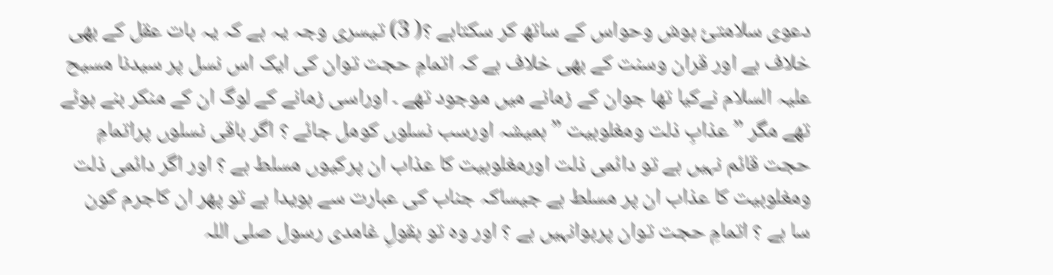دعوی سلامتئ ہوش وحواس کے ساتھ کر سکتاہے ؟( 3) تیسری وجہ یہ ہے کہ یہ بات عقل کے بھی خلاف ہے اور قران وسنت کے بھی خلاف ہے کہ اتمامِ حجت توان کی ایک اس نسل پر سیدنا مسیح علیہ السلام نےکیا تھا جوان کے زمانے میں موجود تھے ۔ اوراسی زمانے کے لوگ ان کے منکر بنے ہوئے تھے مگر ” عذابِ ذلت ومغلوبیت ” ہمیشہ اورسب نسلوں کومل جائے ؟ اگر باقی نسلوں پراتمامِ حجت قائم نہیں ہے تو دائمی ذلت اورمغلوبیت کا عذاب ان پرکیوں مسلط ہے ؟ اور اگر دائمی ذلت ومغلوبیت کا عذاب ان پر مسلط ہے جیساکہ جناب کی عبارت سے ہویدا ہے تو پھر ان کاجرم کون سا ہے ؟ اتمامِ حجت توان پرہوانہیں ہے ؟ اور وہ تو بقولِ غامدی رسول صلی اللہ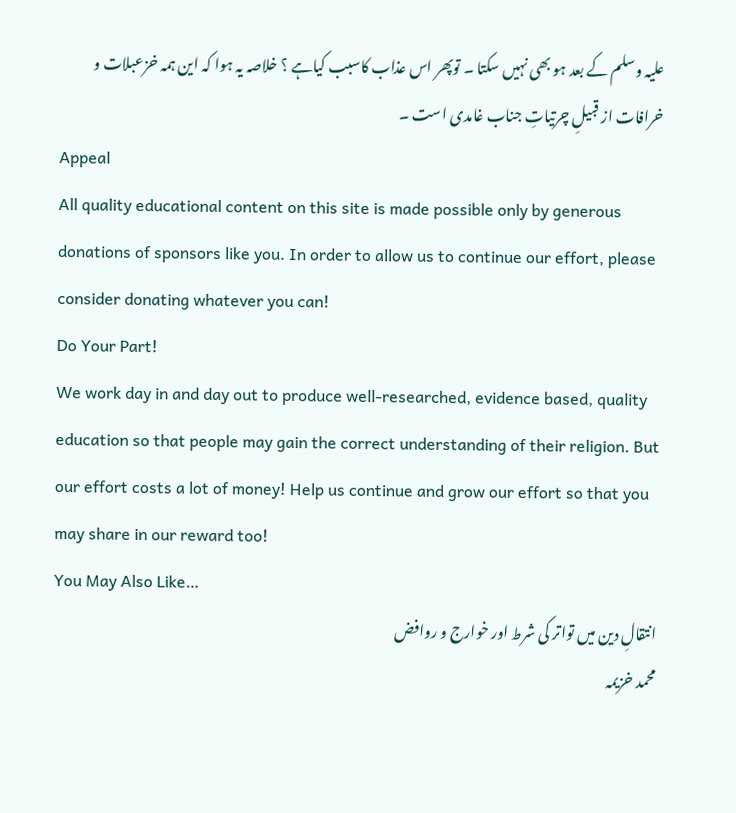علیہ وسلم کے بعد ہو بھی نہیں سکتا ۔ توپھر اس عذاب کاسبب کیاہے ؟ خلاصہ یہ ہوا کہ این ہمہ خزعبلات و خرافات از قبیلِ چرتیاتِ جناب غامدی است ۔
Appeal
All quality educational content on this site is made possible only by generous donations of sponsors like you. In order to allow us to continue our effort, please consider donating whatever you can!
Do Your Part!
We work day in and day out to produce well-researched, evidence based, quality education so that people may gain the correct understanding of their religion. But our effort costs a lot of money! Help us continue and grow our effort so that you may share in our reward too!
You May Also Like…
انتقالِ دین میں تواتر کی شرط اور خوارج و روافض
محمد خزیمہ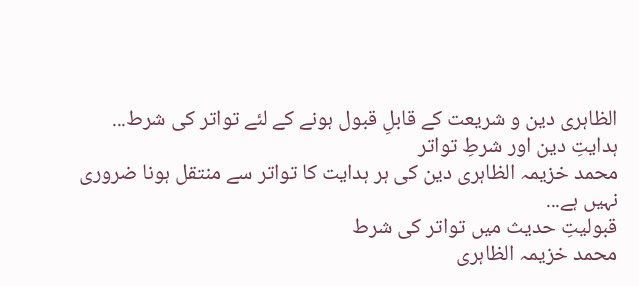الظاہری دین و شریعت کے قابلِ قبول ہونے کے لئے تواتر کی شرط...
ہدایتِ دین اور شرطِ تواتر
محمد خزیمہ الظاہری دین کی ہر ہدایت کا تواتر سے منتقل ہونا ضروری نہیں ہے...
قبولیتِ حدیث میں تواتر کی شرط
محمد خزیمہ الظاہری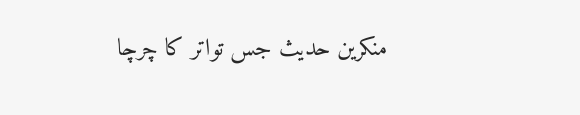منکرین حدیث جس تواتر کا چرچا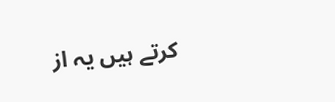کرتے ہیں یہ از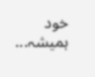خود ہمیشہ...